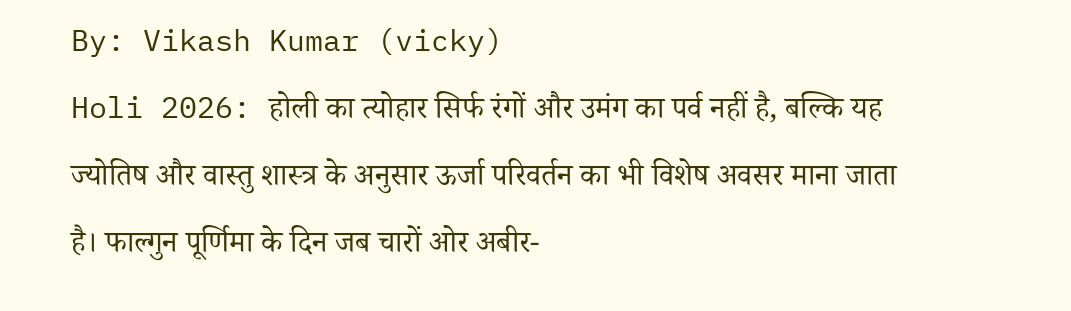By: Vikash Kumar (vicky)
Holi 2026: होली का त्योहार सिर्फ रंगों और उमंग का पर्व नहीं है, बल्कि यह ज्योतिष और वास्तु शास्त्र के अनुसार ऊर्जा परिवर्तन का भी विशेष अवसर माना जाता है। फाल्गुन पूर्णिमा के दिन जब चारों ओर अबीर-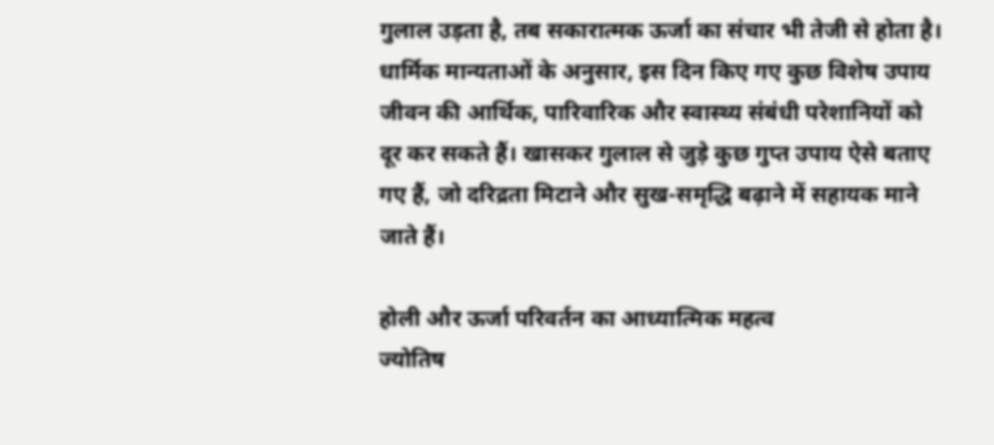गुलाल उड़ता है, तब सकारात्मक ऊर्जा का संचार भी तेजी से होता है। धार्मिक मान्यताओं के अनुसार, इस दिन किए गए कुछ विशेष उपाय जीवन की आर्थिक, पारिवारिक और स्वास्थ्य संबंधी परेशानियों को दूर कर सकते हैं। खासकर गुलाल से जुड़े कुछ गुप्त उपाय ऐसे बताए गए हैं, जो दरिद्रता मिटाने और सुख-समृद्धि बढ़ाने में सहायक माने जाते हैं।

होली और ऊर्जा परिवर्तन का आध्यात्मिक महत्व
ज्योतिष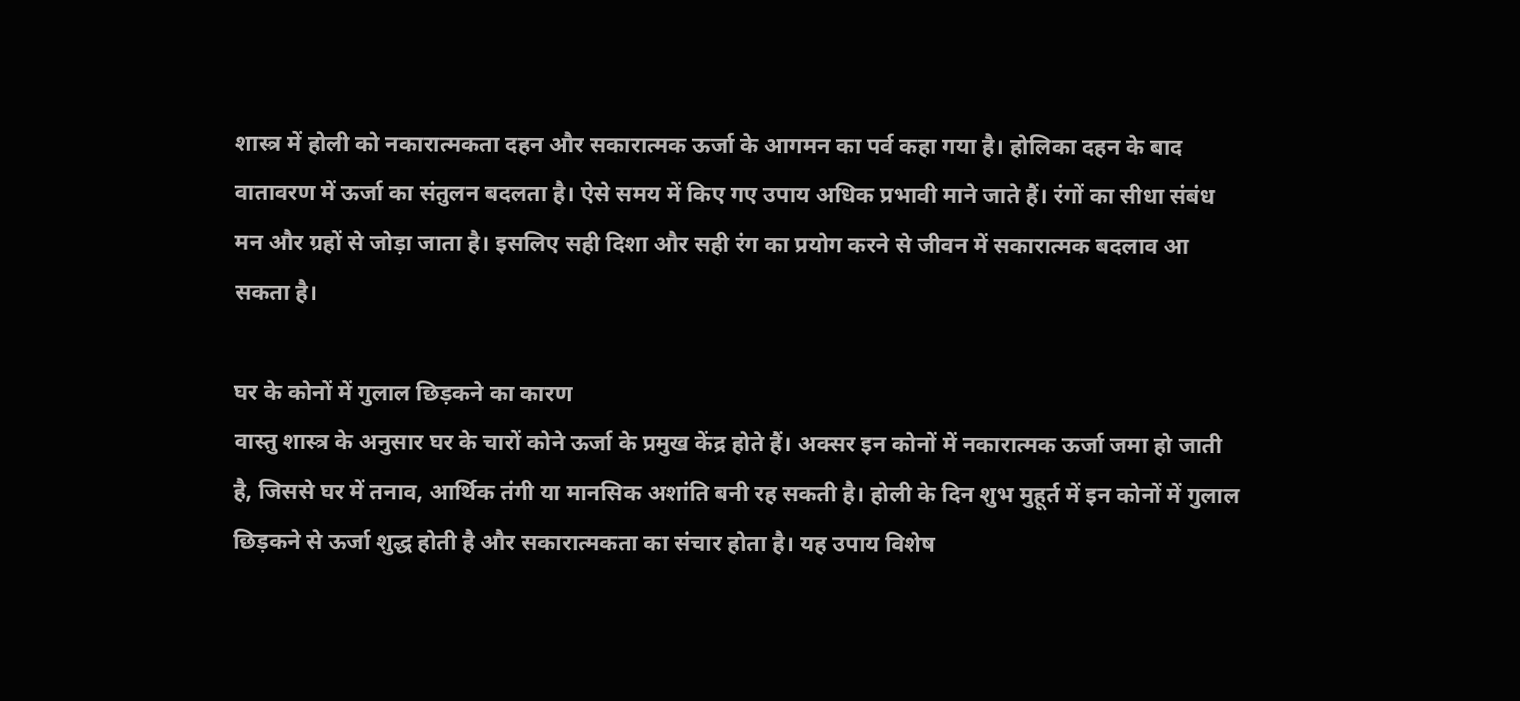शास्त्र में होली को नकारात्मकता दहन और सकारात्मक ऊर्जा के आगमन का पर्व कहा गया है। होलिका दहन के बाद वातावरण में ऊर्जा का संतुलन बदलता है। ऐसे समय में किए गए उपाय अधिक प्रभावी माने जाते हैं। रंगों का सीधा संबंध मन और ग्रहों से जोड़ा जाता है। इसलिए सही दिशा और सही रंग का प्रयोग करने से जीवन में सकारात्मक बदलाव आ सकता है।

घर के कोनों में गुलाल छिड़कने का कारण
वास्तु शास्त्र के अनुसार घर के चारों कोने ऊर्जा के प्रमुख केंद्र होते हैं। अक्सर इन कोनों में नकारात्मक ऊर्जा जमा हो जाती है, जिससे घर में तनाव, आर्थिक तंगी या मानसिक अशांति बनी रह सकती है। होली के दिन शुभ मुहूर्त में इन कोनों में गुलाल छिड़कने से ऊर्जा शुद्ध होती है और सकारात्मकता का संचार होता है। यह उपाय विशेष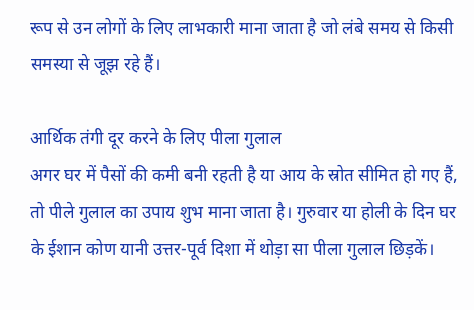रूप से उन लोगों के लिए लाभकारी माना जाता है जो लंबे समय से किसी समस्या से जूझ रहे हैं।

आर्थिक तंगी दूर करने के लिए पीला गुलाल
अगर घर में पैसों की कमी बनी रहती है या आय के स्रोत सीमित हो गए हैं, तो पीले गुलाल का उपाय शुभ माना जाता है। गुरुवार या होली के दिन घर के ईशान कोण यानी उत्तर-पूर्व दिशा में थोड़ा सा पीला गुलाल छिड़कें।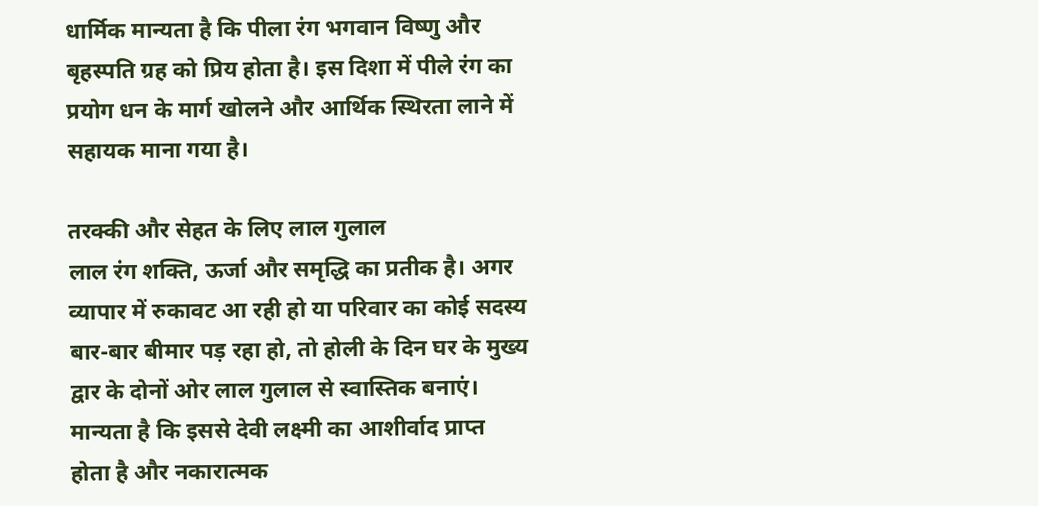धार्मिक मान्यता है कि पीला रंग भगवान विष्णु और बृहस्पति ग्रह को प्रिय होता है। इस दिशा में पीले रंग का प्रयोग धन के मार्ग खोलने और आर्थिक स्थिरता लाने में सहायक माना गया है।

तरक्की और सेहत के लिए लाल गुलाल
लाल रंग शक्ति, ऊर्जा और समृद्धि का प्रतीक है। अगर व्यापार में रुकावट आ रही हो या परिवार का कोई सदस्य बार-बार बीमार पड़ रहा हो, तो होली के दिन घर के मुख्य द्वार के दोनों ओर लाल गुलाल से स्वास्तिक बनाएं। मान्यता है कि इससे देवी लक्ष्मी का आशीर्वाद प्राप्त होता है और नकारात्मक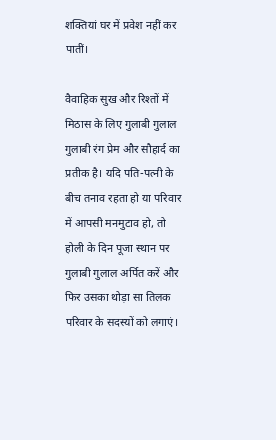शक्तियां घर में प्रवेश नहीं कर पातीं।

वैवाहिक सुख और रिश्तों में मिठास के लिए गुलाबी गुलाल
गुलाबी रंग प्रेम और सौहार्द का प्रतीक है। यदि पति-पत्नी के बीच तनाव रहता हो या परिवार में आपसी मनमुटाव हो, तो होली के दिन पूजा स्थान पर गुलाबी गुलाल अर्पित करें और फिर उसका थोड़ा सा तिलक परिवार के सदस्यों को लगाएं।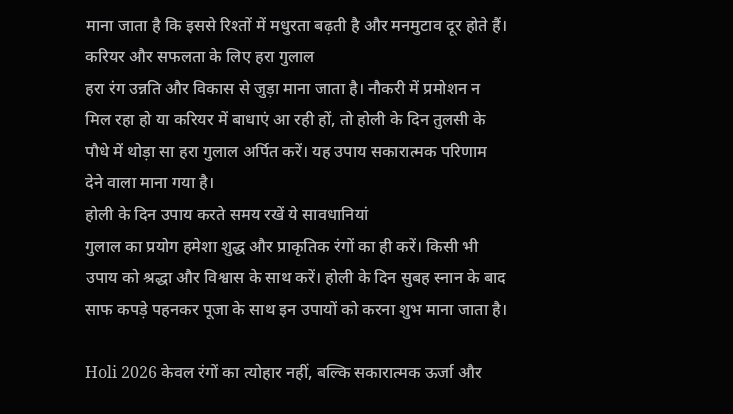माना जाता है कि इससे रिश्तों में मधुरता बढ़ती है और मनमुटाव दूर होते हैं।
करियर और सफलता के लिए हरा गुलाल
हरा रंग उन्नति और विकास से जुड़ा माना जाता है। नौकरी में प्रमोशन न मिल रहा हो या करियर में बाधाएं आ रही हों, तो होली के दिन तुलसी के पौधे में थोड़ा सा हरा गुलाल अर्पित करें। यह उपाय सकारात्मक परिणाम देने वाला माना गया है।
होली के दिन उपाय करते समय रखें ये सावधानियां
गुलाल का प्रयोग हमेशा शुद्ध और प्राकृतिक रंगों का ही करें। किसी भी उपाय को श्रद्धा और विश्वास के साथ करें। होली के दिन सुबह स्नान के बाद साफ कपड़े पहनकर पूजा के साथ इन उपायों को करना शुभ माना जाता है।

Holi 2026 केवल रंगों का त्योहार नहीं, बल्कि सकारात्मक ऊर्जा और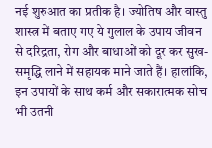नई शुरुआत का प्रतीक है। ज्योतिष और वास्तु शास्त्र में बताए गए ये गुलाल के उपाय जीवन से दरिद्रता, रोग और बाधाओं को दूर कर सुख-समृद्धि लाने में सहायक माने जाते हैं। हालांकि, इन उपायों के साथ कर्म और सकारात्मक सोच भी उतनी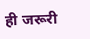ही जरूरी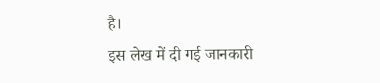है।
इस लेख में दी गई जानकारी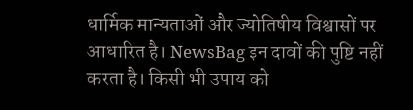धार्मिक मान्यताओं और ज्योतिषीय विश्वासों पर आधारित है। NewsBag इन दावों की पुष्टि नहीं करता है। किसी भी उपाय को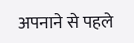अपनाने से पहले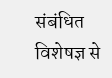संबंधित विशेषज्ञ से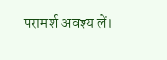परामर्श अवश्य लें।